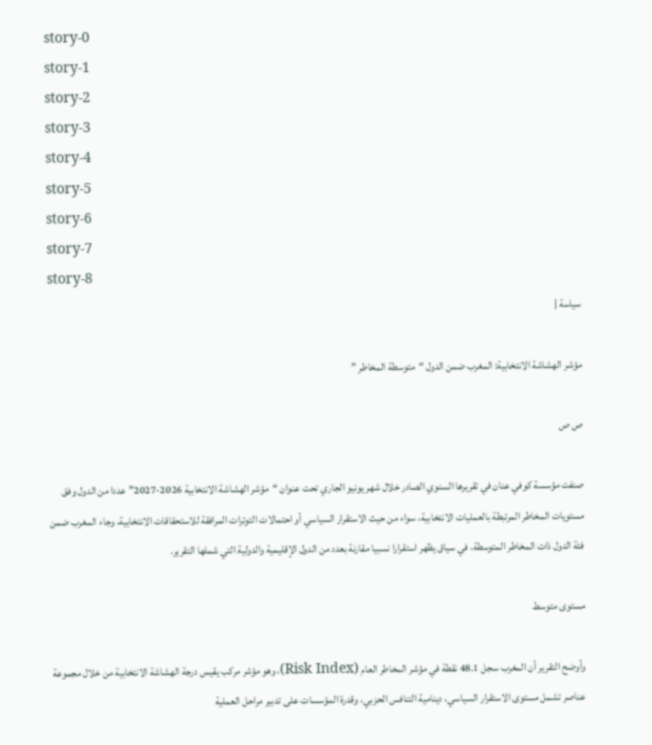story-0
story-1
story-2
story-3
story-4
story-5
story-6
story-7
story-8
سياسة |

مؤشر الهشاشة الانتخابية: المغرب ضمن الدول “متوسطة المخاطر ”

ص ص

صنفت مؤسسة كوفي عنان في تقريرها السنوي الصادر خلال شهر يونيو الجاري تحت عنوان “مؤشر الهشاشة الانتخابية 2026-2027” عددا من الدول وفق مستويات المخاطر المرتبطة بالعمليات الانتخابية، سواء من حيث الاستقرار السياسي أو احتمالات التوترات المرافقة للاستحقاقات الانتخابية، وجاء المغرب ضمن فئة الدول ذات المخاطر المتوسطة، في سياق يظهر استقرارا نسبيا مقارنة بعدد من الدول الإقليمية والدولية التي شملها التقرير.

مستوى متوسط

وأوضح التقرير أن المغرب سجل 48.1 نقطة في مؤشر المخاطر العام (Risk Index)، وهو مؤشر مركب يقيس درجة الهشاشة الانتخابية من خلال مجموعة عناصر تشمل مستوى الاستقرار السياسي، دينامية التنافس الحزبي، وقدرة المؤسسات على تدبير مراحل العملية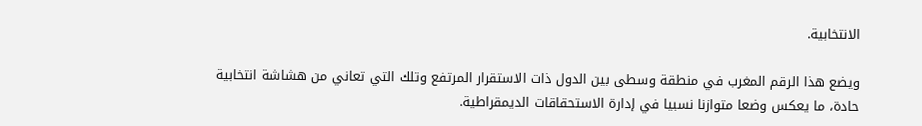الانتخابية.

ويضع هذا الرقم المغرب في منطقة وسطى بين الدول ذات الاستقرار المرتفع وتلك التي تعاني من هشاشة انتخابية حادة، ما يعكس وضعا متوازنا نسبيا في إدارة الاستحقاقات الديمقراطية.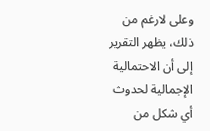وعلى لارغم من ذلك، يظهر التقرير إلى أن الاحتمالية الإجمالية لحدوث أي شكل من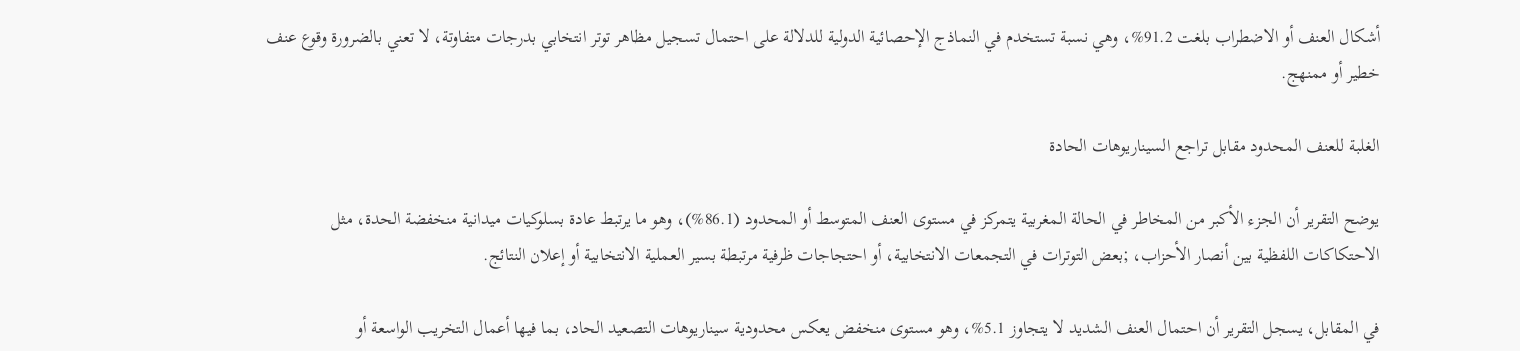أشكال العنف أو الاضطراب بلغت 91.2%، وهي نسبة تستخدم في النماذج الإحصائية الدولية للدلالة على احتمال تسجيل مظاهر توتر انتخابي بدرجات متفاوتة، لا تعني بالضرورة وقوع عنف خطير أو ممنهج.

الغلبة للعنف المحدود مقابل تراجع السيناريوهات الحادة

يوضح التقرير أن الجزء الأكبر من المخاطر في الحالة المغربية يتمركز في مستوى العنف المتوسط أو المحدود (86.1%)، وهو ما يرتبط عادة بسلوكيات ميدانية منخفضة الحدة، مثل الاحتكاكات اللفظية بين أنصار الأحزاب، ;بعض التوترات في التجمعات الانتخابية، أو احتجاجات ظرفية مرتبطة بسير العملية الانتخابية أو إعلان النتائج.

في المقابل، يسجل التقرير أن احتمال العنف الشديد لا يتجاوز 5.1%، وهو مستوى منخفض يعكس محدودية سيناريوهات التصعيد الحاد، بما فيها أعمال التخريب الواسعة أو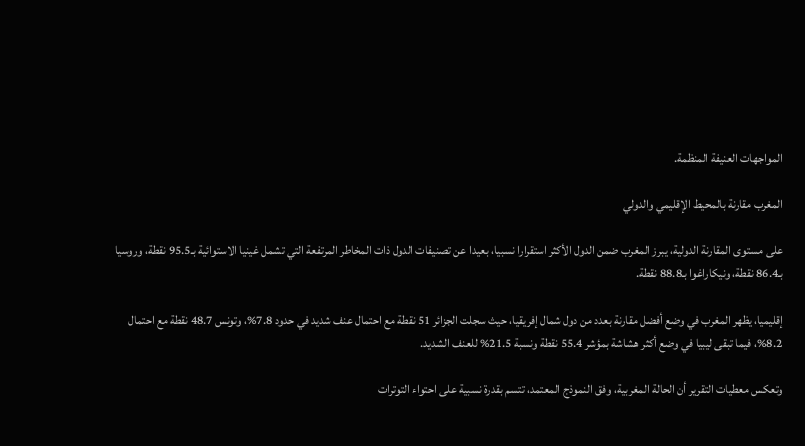المواجهات العنيفة المنظمة.

المغرب مقارنة بالمحيط الإقليمي والدولي

على مستوى المقارنة الدولية، يبرز المغرب ضمن الدول الأكثر استقرارا نسبيا، بعيدا عن تصنيفات الدول ذات المخاطر المرتفعة التي تشمل غينيا الاستوائية بـ95.5 نقطة، وروسيا بـ86.4 نقطة، ونيكاراغوا بـ88.8 نقطة.

إقليميا، يظهر المغرب في وضع أفضل مقارنة بعدد من دول شمال إفريقيا، حيث سجلت الجزائر 51 نقطة مع احتمال عنف شديد في حدود 7.8%، وتونس 48.7 نقطة مع احتمال 8.2%، فيما تبقى ليبيا في وضع أكثر هشاشة بمؤشر 55.4 نقطة ونسبة 21.5% للعنف الشديد.

وتعكس معطيات التقرير أن الحالة المغربية، وفق النموذج المعتمد، تتسم بقدرة نسبية على احتواء التوترات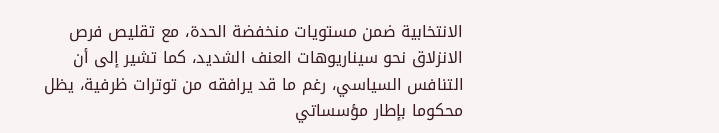الانتخابية ضمن مستويات منخفضة الحدة، مع تقليص فرص الانزلاق نحو سيناريوهات العنف الشديد، كما تشير إلى أن التنافس السياسي، رغم ما قد يرافقه من توترات ظرفية، يظل محكوما بإطار مؤسساتي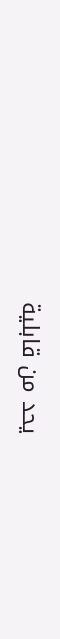يحد من قابلية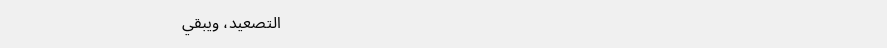التصعيد، ويبقي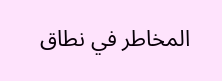المخاطر في نطاق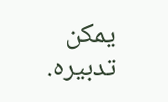يمكن تدبيره.